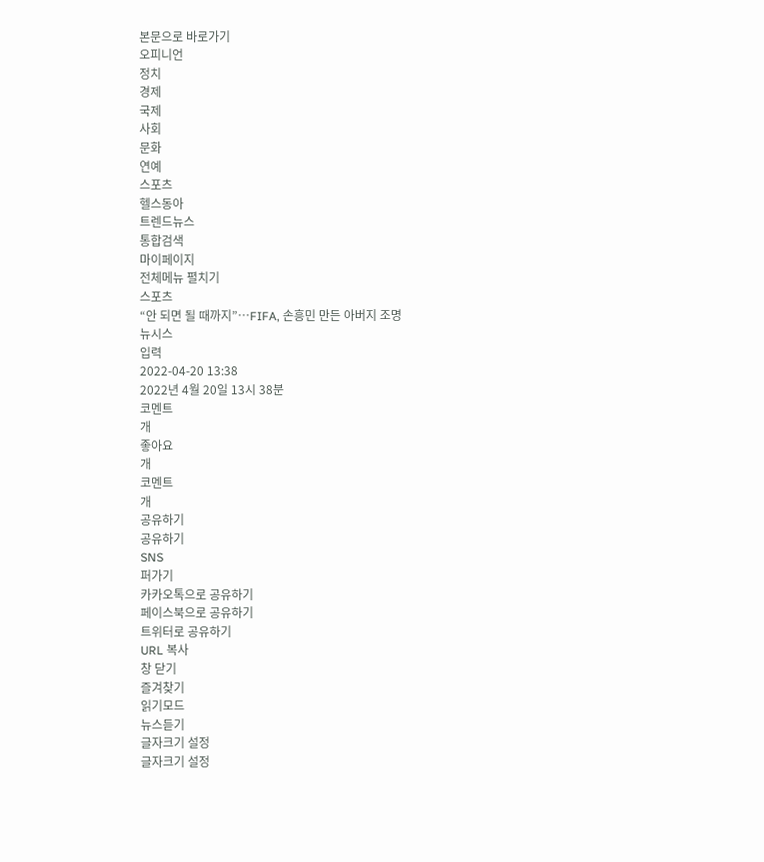본문으로 바로가기
오피니언
정치
경제
국제
사회
문화
연예
스포츠
헬스동아
트렌드뉴스
통합검색
마이페이지
전체메뉴 펼치기
스포츠
“안 되면 될 때까지”…FIFA, 손흥민 만든 아버지 조명
뉴시스
입력
2022-04-20 13:38
2022년 4월 20일 13시 38분
코멘트
개
좋아요
개
코멘트
개
공유하기
공유하기
SNS
퍼가기
카카오톡으로 공유하기
페이스북으로 공유하기
트위터로 공유하기
URL 복사
창 닫기
즐겨찾기
읽기모드
뉴스듣기
글자크기 설정
글자크기 설정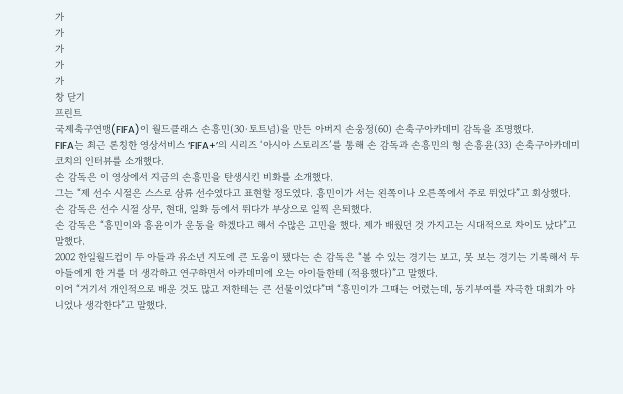가
가
가
가
가
창 닫기
프린트
국제축구연맹(FIFA)이 월드클래스 손흥민(30·토트넘)을 만든 아버지 손웅정(60) 손축구아카데미 감독을 조명했다.
FIFA는 최근 론칭한 영상서비스 ‘FIFA+’의 시리즈 ‘아시아 스토리즈’를 통해 손 감독과 손흥민의 형 손흥윤(33) 손축구아카데미 코치의 인터뷰를 소개했다.
손 감독은 이 영상에서 지금의 손흥민을 탄생시킨 비화를 소개했다.
그는 “제 선수 시절은 스스로 삼류 선수였다고 표현할 정도였다. 흥민이가 서는 왼쪽이나 오른쪽에서 주로 뛰었다”고 회상했다.
손 감독은 선수 시절 상무, 현대, 일화 등에서 뛰다가 부상으로 일찍 은퇴했다.
손 감독은 “흥민이와 흥윤이가 운동을 하겠다고 해서 수많은 고민을 했다. 제가 배웠던 것 가지고는 시대적으로 차이도 났다”고 말했다.
2002 한일월드컵이 두 아들과 유소년 지도에 큰 도움이 됐다는 손 감독은 “볼 수 있는 경기는 보고, 못 보는 경기는 기록해서 두 아들에게 한 거를 더 생각하고 연구하면서 아카데미에 오는 아이들한테 (적용했다)”고 말했다.
이어 “거기서 개인적으로 배운 것도 많고 저한테는 큰 선물이었다”며 “흥민이가 그때는 어렸는데, 동기부여를 자극한 대회가 아니었나 생각한다”고 말했다.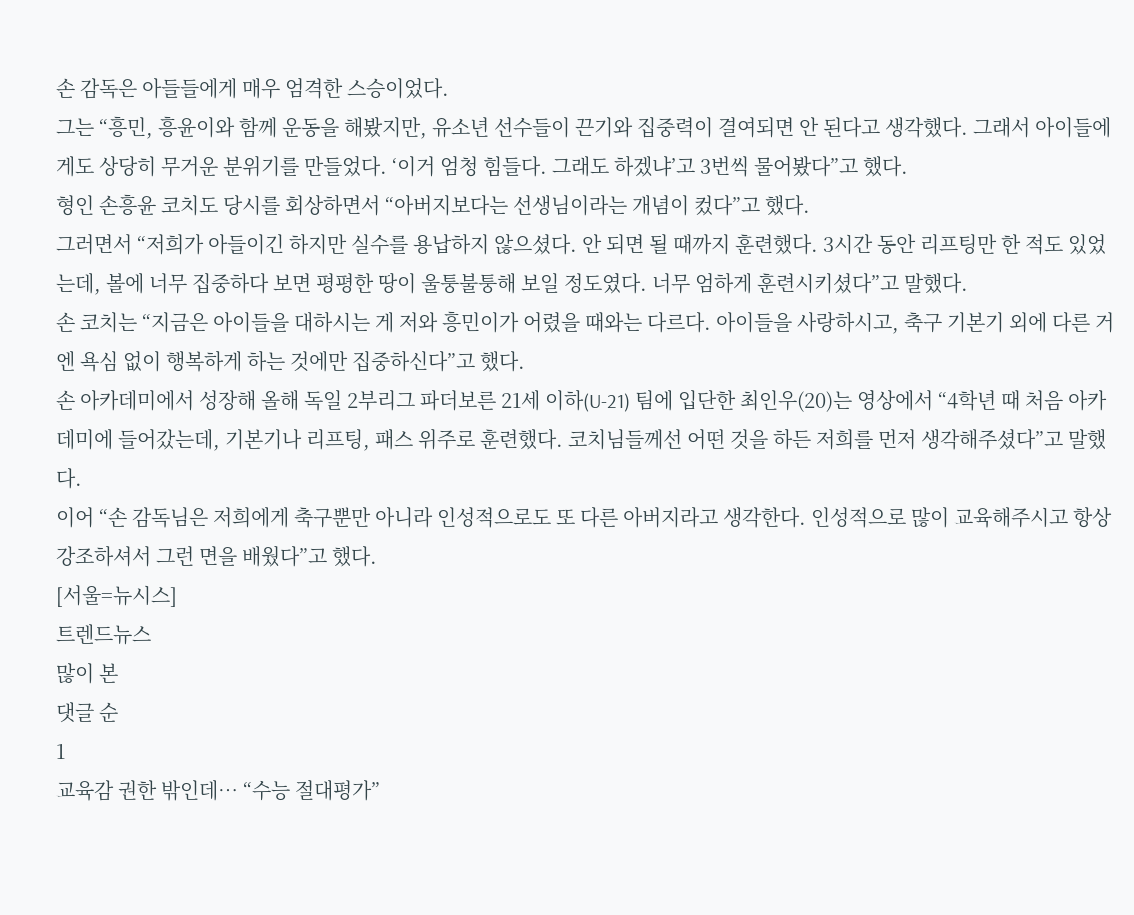손 감독은 아들들에게 매우 엄격한 스승이었다.
그는 “흥민, 흥윤이와 함께 운동을 해봤지만, 유소년 선수들이 끈기와 집중력이 결여되면 안 된다고 생각했다. 그래서 아이들에게도 상당히 무거운 분위기를 만들었다. ‘이거 엄청 힘들다. 그래도 하겠냐’고 3번씩 물어봤다”고 했다.
형인 손흥윤 코치도 당시를 회상하면서 “아버지보다는 선생님이라는 개념이 컸다”고 했다.
그러면서 “저희가 아들이긴 하지만 실수를 용납하지 않으셨다. 안 되면 될 때까지 훈련했다. 3시간 동안 리프팅만 한 적도 있었는데, 볼에 너무 집중하다 보면 평평한 땅이 울퉁불퉁해 보일 정도였다. 너무 엄하게 훈련시키셨다”고 말했다.
손 코치는 “지금은 아이들을 대하시는 게 저와 흥민이가 어렸을 때와는 다르다. 아이들을 사랑하시고, 축구 기본기 외에 다른 거엔 욕심 없이 행복하게 하는 것에만 집중하신다”고 했다.
손 아카데미에서 성장해 올해 독일 2부리그 파더보른 21세 이하(U-21) 팀에 입단한 최인우(20)는 영상에서 “4학년 때 처음 아카데미에 들어갔는데, 기본기나 리프팅, 패스 위주로 훈련했다. 코치님들께선 어떤 것을 하든 저희를 먼저 생각해주셨다”고 말했다.
이어 “손 감독님은 저희에게 축구뿐만 아니라 인성적으로도 또 다른 아버지라고 생각한다. 인성적으로 많이 교육해주시고 항상 강조하셔서 그런 면을 배웠다”고 했다.
[서울=뉴시스]
트렌드뉴스
많이 본
댓글 순
1
교육감 권한 밖인데… “수능 절대평가”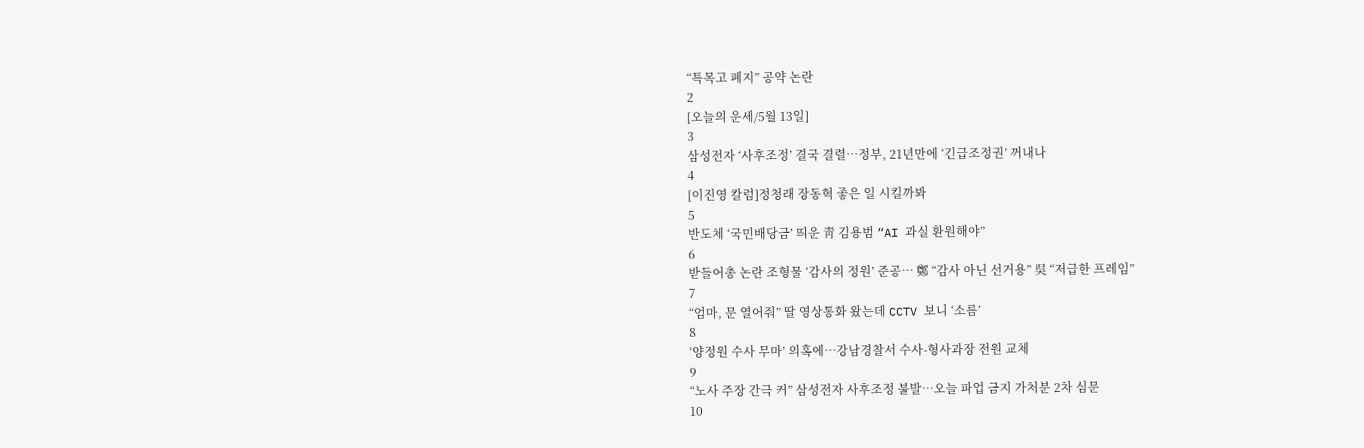“특목고 폐지” 공약 논란
2
[오늘의 운세/5월 13일]
3
삼성전자 ‘사후조정’ 결국 결렬…정부, 21년만에 ‘긴급조정권’ 꺼내나
4
[이진영 칼럼]정청래 장동혁 좋은 일 시킬까봐
5
반도체 ‘국민배당금’ 띄운 靑 김용범 “AI 과실 환원해야”
6
받들어총 논란 조형물 ‘감사의 정원’ 준공… 鄭 “감사 아닌 선거용” 吳 “저급한 프레임”
7
“엄마, 문 열어줘” 딸 영상통화 왔는데 CCTV 보니 ‘소름’
8
‘양정원 수사 무마’ 의혹에…강남경찰서 수사-형사과장 전원 교체
9
“노사 주장 간극 커” 삼성전자 사후조정 불발…오늘 파업 금지 가처분 2차 심문
10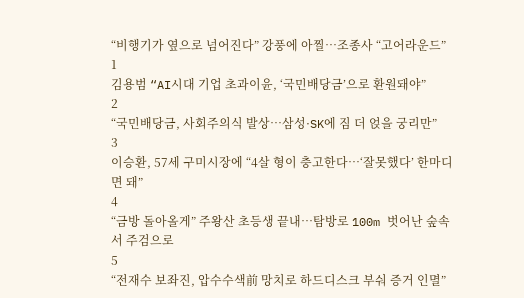“비행기가 옆으로 넘어진다” 강풍에 아찔…조종사 “고어라운드”
1
김용범 “AI시대 기업 초과이윤, ‘국민배당금’으로 환원돼야”
2
“국민배당금, 사회주의식 발상…삼성·SK에 짐 더 얹을 궁리만”
3
이승환, 57세 구미시장에 “4살 형이 충고한다…‘잘못했다’ 한마디면 돼”
4
“금방 돌아올게” 주왕산 초등생 끝내…탐방로 100m 벗어난 숲속서 주검으로
5
“전재수 보좌진, 압수수색前 망치로 하드디스크 부숴 증거 인멸”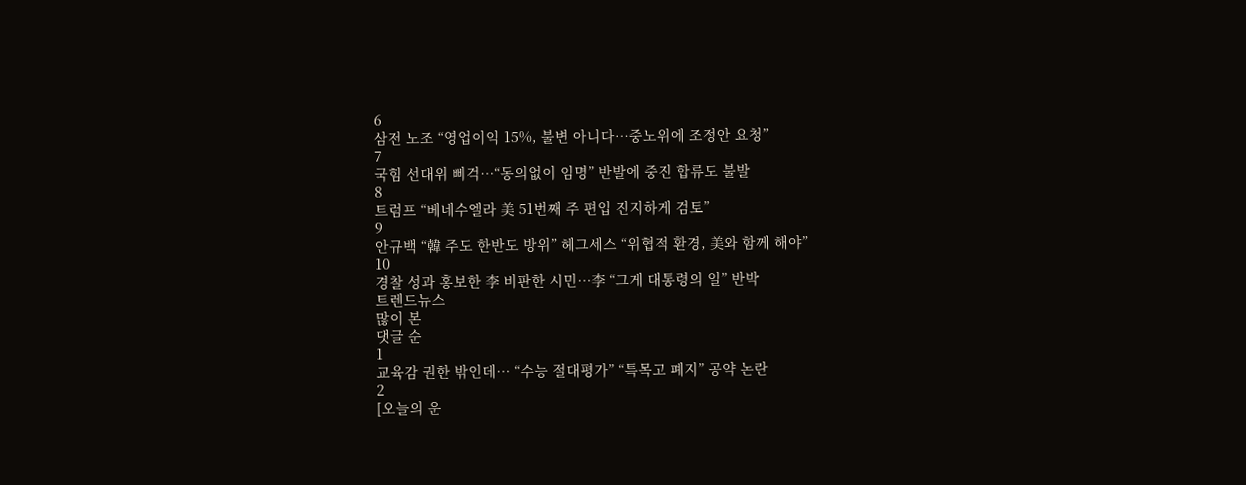6
삼전 노조 “영업이익 15%, 불변 아니다…중노위에 조정안 요청”
7
국힘 선대위 삐걱…“동의없이 임명” 반발에 중진 합류도 불발
8
트럼프 “베네수엘라 美 51번째 주 편입 진지하게 검토”
9
안규백 “韓 주도 한반도 방위” 헤그세스 “위협적 환경, 美와 함께 해야”
10
경찰 성과 홍보한 李 비판한 시민…李 “그게 대통령의 일” 반박
트렌드뉴스
많이 본
댓글 순
1
교육감 권한 밖인데… “수능 절대평가” “특목고 폐지” 공약 논란
2
[오늘의 운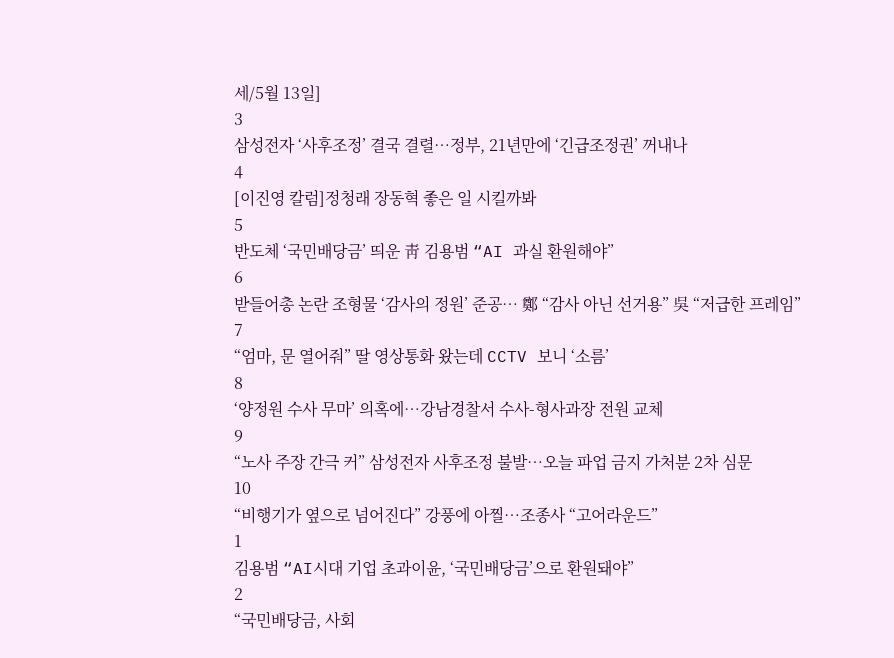세/5월 13일]
3
삼성전자 ‘사후조정’ 결국 결렬…정부, 21년만에 ‘긴급조정권’ 꺼내나
4
[이진영 칼럼]정청래 장동혁 좋은 일 시킬까봐
5
반도체 ‘국민배당금’ 띄운 靑 김용범 “AI 과실 환원해야”
6
받들어총 논란 조형물 ‘감사의 정원’ 준공… 鄭 “감사 아닌 선거용” 吳 “저급한 프레임”
7
“엄마, 문 열어줘” 딸 영상통화 왔는데 CCTV 보니 ‘소름’
8
‘양정원 수사 무마’ 의혹에…강남경찰서 수사-형사과장 전원 교체
9
“노사 주장 간극 커” 삼성전자 사후조정 불발…오늘 파업 금지 가처분 2차 심문
10
“비행기가 옆으로 넘어진다” 강풍에 아찔…조종사 “고어라운드”
1
김용범 “AI시대 기업 초과이윤, ‘국민배당금’으로 환원돼야”
2
“국민배당금, 사회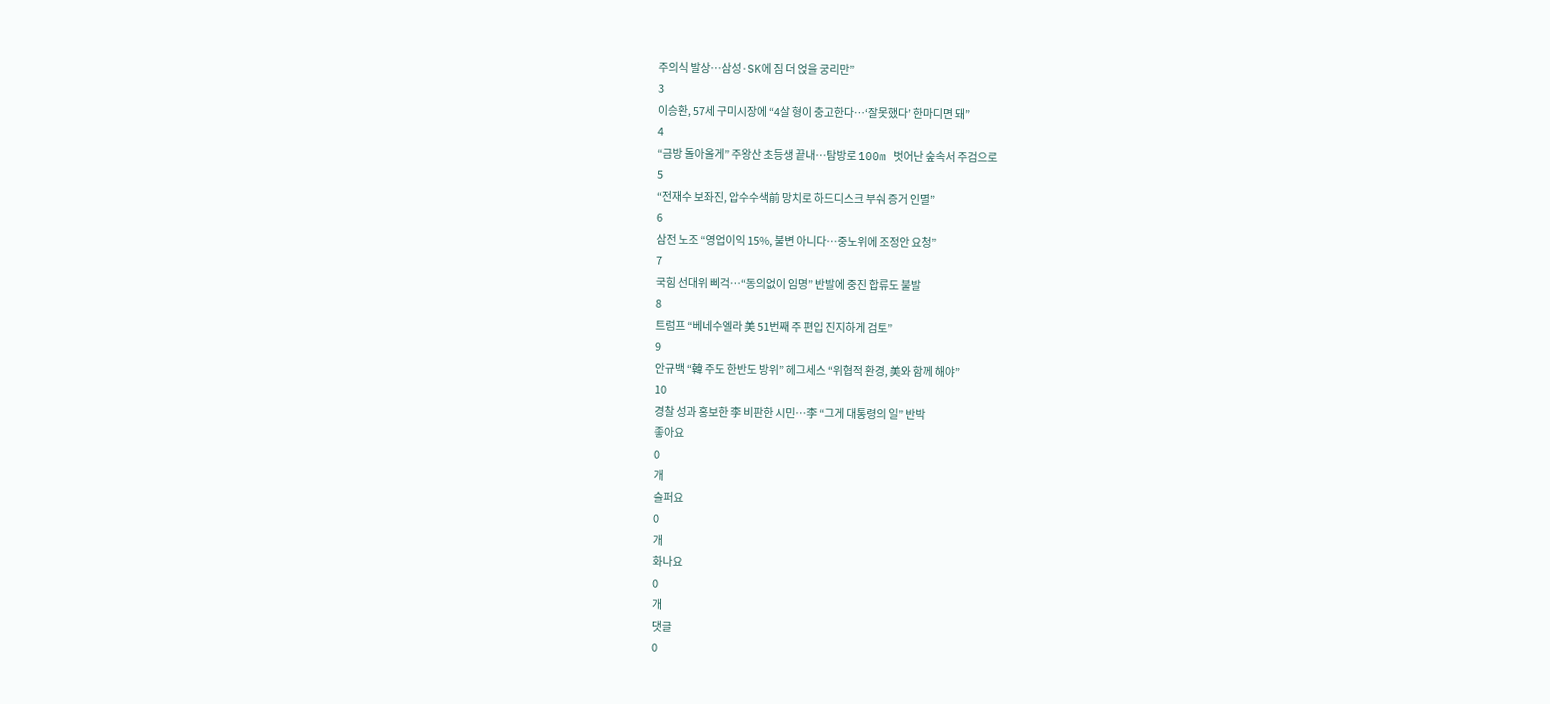주의식 발상…삼성·SK에 짐 더 얹을 궁리만”
3
이승환, 57세 구미시장에 “4살 형이 충고한다…‘잘못했다’ 한마디면 돼”
4
“금방 돌아올게” 주왕산 초등생 끝내…탐방로 100m 벗어난 숲속서 주검으로
5
“전재수 보좌진, 압수수색前 망치로 하드디스크 부숴 증거 인멸”
6
삼전 노조 “영업이익 15%, 불변 아니다…중노위에 조정안 요청”
7
국힘 선대위 삐걱…“동의없이 임명” 반발에 중진 합류도 불발
8
트럼프 “베네수엘라 美 51번째 주 편입 진지하게 검토”
9
안규백 “韓 주도 한반도 방위” 헤그세스 “위협적 환경, 美와 함께 해야”
10
경찰 성과 홍보한 李 비판한 시민…李 “그게 대통령의 일” 반박
좋아요
0
개
슬퍼요
0
개
화나요
0
개
댓글
0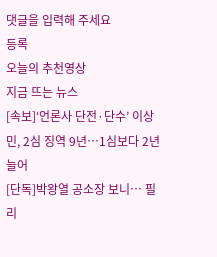댓글을 입력해 주세요
등록
오늘의 추천영상
지금 뜨는 뉴스
[속보]‘언론사 단전·단수’ 이상민, 2심 징역 9년…1심보다 2년 늘어
[단독]박왕열 공소장 보니… 필리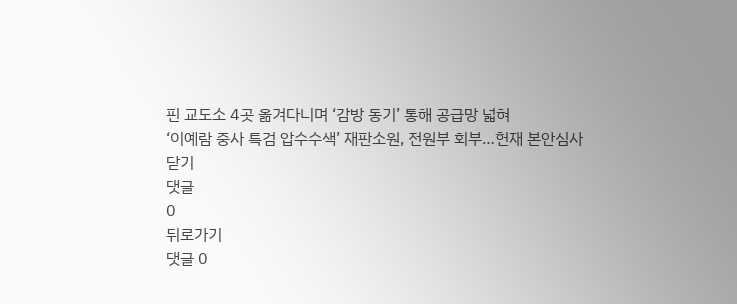핀 교도소 4곳 옮겨다니며 ‘감방 동기’ 통해 공급망 넓혀
‘이예람 중사 특검 압수수색’ 재판소원, 전원부 회부…헌재 본안심사
닫기
댓글
0
뒤로가기
댓글 0